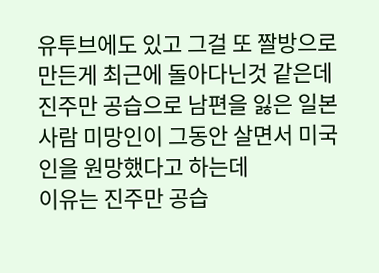유투브에도 있고 그걸 또 짤방으로 만든게 최근에 돌아다닌것 같은데
진주만 공습으로 남편을 잃은 일본사람 미망인이 그동안 살면서 미국인을 원망했다고 하는데
이유는 진주만 공습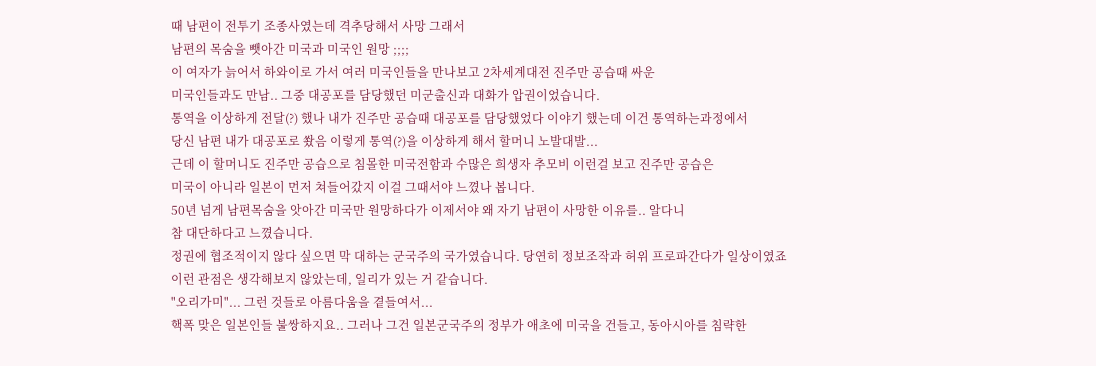때 남편이 전투기 조종사였는데 격추당해서 사망 그래서
남편의 목숨을 뺏아간 미국과 미국인 원망 ;;;;
이 여자가 늙어서 하와이로 가서 여러 미국인들을 만나보고 2차세계대전 진주만 공습때 싸운
미국인들과도 만남.. 그중 대공포를 담당했던 미군출신과 대화가 압권이었습니다.
통역을 이상하게 전달(?) 했나 내가 진주만 공습때 대공포를 담당했었다 이야기 했는데 이건 통역하는과정에서
당신 남편 내가 대공포로 쐈음 이렇게 통역(?)을 이상하게 해서 할머니 노발대발...
근데 이 할머니도 진주만 공습으로 침몰한 미국전함과 수많은 희생자 추모비 이런걸 보고 진주만 공습은
미국이 아니라 일본이 먼저 쳐들어갔지 이걸 그때서야 느꼈나 봅니다.
50년 넘게 남편목숨을 앗아간 미국만 원망하다가 이제서야 왜 자기 남편이 사망한 이유를.. 알다니
참 대단하다고 느꼈습니다.
정권에 협조적이지 않다 싶으면 막 대하는 군국주의 국가였습니다. 당연히 정보조작과 허위 프로파간다가 일상이였죠
이런 관점은 생각해보지 않았는데, 일리가 있는 거 같습니다.
"오리가미"... 그런 것들로 아름다움을 곁들여서...
핵폭 맞은 일본인들 불쌍하지요.. 그러나 그건 일본군국주의 정부가 애초에 미국을 건들고, 동아시아를 침략한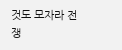것도 모자라 전쟁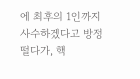에 최후의 1인까지 사수하겠다고 방정떨다가, 핵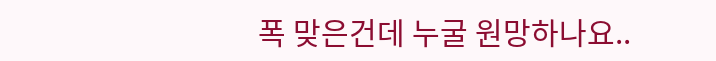폭 맞은건데 누굴 원망하나요..